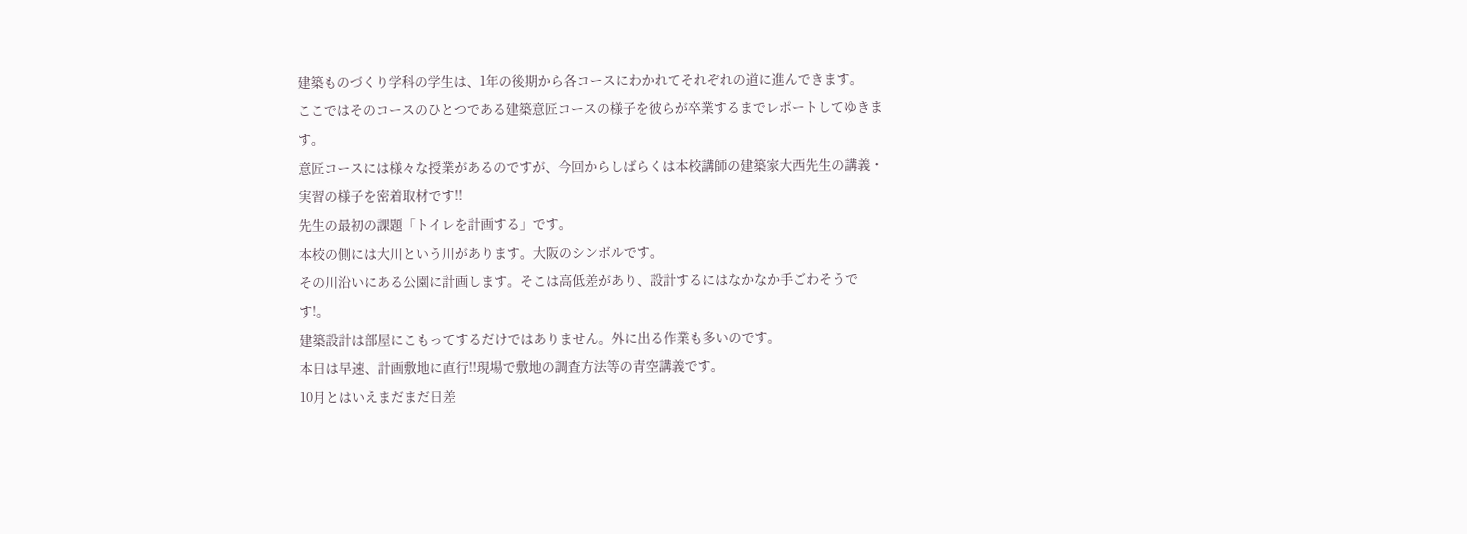建築ものづくり学科の学生は、1年の後期から各コースにわかれてそれぞれの道に進んできます。
ここではそのコースのひとつである建築意匠コースの様子を彼らが卒業するまでレポートしてゆきます。
意匠コースには様々な授業があるのですが、今回からしばらくは本校講師の建築家大西先生の講義・実習の様子を密着取材です!!
先生の最初の課題「トイレを計画する」です。
本校の側には大川という川があります。大阪のシンボルです。
その川沿いにある公園に計画します。そこは高低差があり、設計するにはなかなか手ごわそうです!。
建築設計は部屋にこもってするだけではありません。外に出る作業も多いのです。
本日は早速、計画敷地に直行!!現場で敷地の調査方法等の青空講義です。
10月とはいえまだまだ日差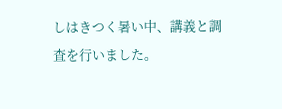しはきつく暑い中、講義と調査を行いました。